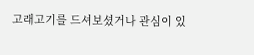고래고기를 드셔보셨거나 관심이 있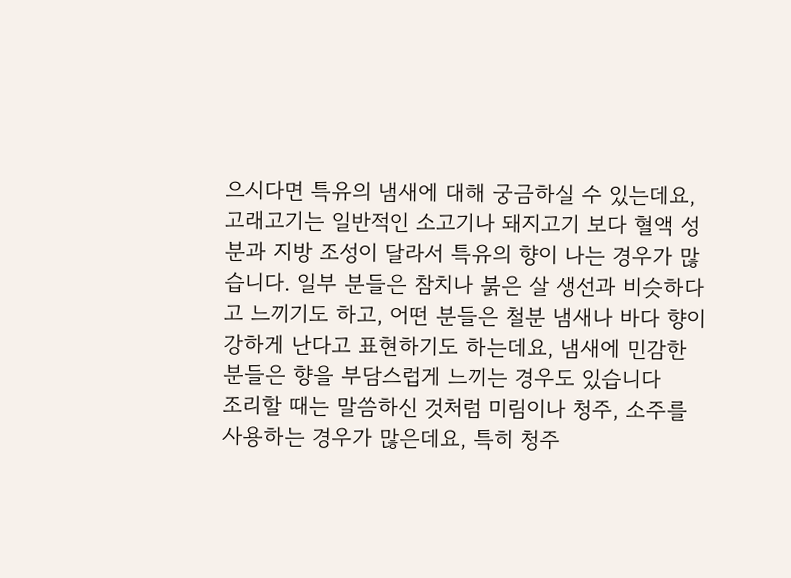으시다면 특유의 냄새에 대해 궁금하실 수 있는데요,
고래고기는 일반적인 소고기나 돼지고기 보다 혈액 성분과 지방 조성이 달라서 특유의 향이 나는 경우가 많습니다. 일부 분들은 참치나 붉은 살 생선과 비슷하다고 느끼기도 하고, 어떤 분들은 철분 냄새나 바다 향이 강하게 난다고 표현하기도 하는데요, 냄새에 민감한 분들은 향을 부담스럽게 느끼는 경우도 있습니다
조리할 때는 말씀하신 것처럼 미림이나 청주, 소주를 사용하는 경우가 많은데요, 특히 청주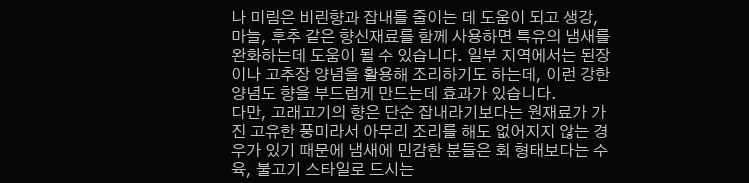나 미림은 비린향과 잡내를 줄이는 데 도움이 되고 생강, 마늘, 후추 같은 향신재료를 함께 사용하면 특유의 냄새를 완화하는데 도움이 될 수 있습니다. 일부 지역에서는 된장이나 고추장 양념을 활용해 조리하기도 하는데, 이런 강한 양념도 향을 부드럽게 만드는데 효과가 있습니다.
다만, 고래고기의 향은 단순 잡내라기보다는 원재료가 가진 고유한 풍미라서 아무리 조리를 해도 없어지지 않는 경우가 있기 때문에 냄새에 민감한 분들은 회 형태보다는 수육, 불고기 스타일로 드시는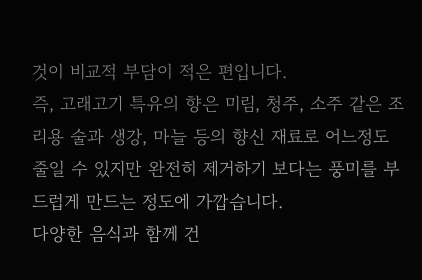것이 비교적 부담이 적은 편입니다.
즉, 고래고기 특유의 향은 미림, 청주, 소주 같은 조리용 술과 생강, 마늘 등의 향신 재료로 어느정도 줄일 수 있지만 완전히 제거하기 보다는 풍미를 부드럽게 만드는 정도에 가깝습니다.
다양한 음식과 함께 건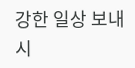강한 일상 보내시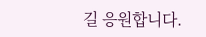길 응원합니다.